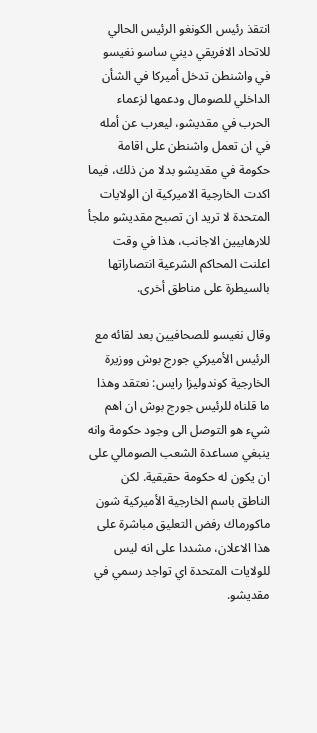انتقذ رئيس الكونغو الرئيس الحالي للاتحاد الافريقي ديني ساسو نغيسو في واشنطن تدخل أميركا في الشأن الداخلي للصومال ودعمها لزعماء الحرب في مقديشو، ليعرب عن أمله في ان تعمل واشنطن على اقامة حكومة في مقديشو بدلا من ذلك، فيما اكدت الخارجية الاميركية ان الولايات المتحدة لا تريد ان تصبح مقديشو ملجأ للارهابيين الاجانب، هذا في وقت اعلنت المحاكم الشرعية انتصاراتها بالسيطرة على مناطق أخرى.

وقال نغيسو للصحافيين بعد لقائه مع الرئيس الأميركي جورج بوش ووزيرة الخارجية كوندوليزا رايس: نعتقد وهذا ما قلناه للرئيس جورج بوش ان اهم شيء هو التوصل الى وجود حكومة وانه ينبغي مساعدة الشعب الصومالي على ان يكون له حكومة حقيقية. لكن الناطق باسم الخارجية الأميركية شون ماكورماك رفض التعليق مباشرة على هذا الاعلان، مشددا على انه ليس للولايات المتحدة اي تواجد رسمي في مقديشو.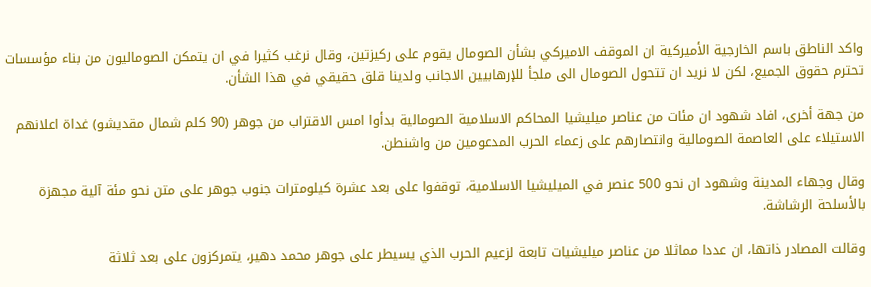واكد الناطق باسم الخارجية الأميركية ان الموقف الاميركي بشأن الصومال يقوم على ركيزتين، وقال نرغب كثيرا في ان يتمكن الصوماليون من بناء مؤسسات تحترم حقوق الجميع، لكن لا نريد ان تتحول الصومال الى ملجأ للإرهابيين الاجانب ولدينا قلق حقيقي في هذا الشأن.

من جهة أخرى، افاد شهود ان مئات من عناصر ميليشيا المحاكم الاسلامية الصومالية بدأوا امس الاقتراب من جوهر (90 كلم شمال مقديشو) غداة اعلانهم الاستيلاء على العاصمة الصومالية وانتصارهم على زعماء الحرب المدعومين من واشنطن.

وقال وجهاء المدينة وشهود ان نحو 500 عنصر في الميليشيا الاسلامية، توقفوا على بعد عشرة كيلومترات جنوب جوهر على متن نحو مئة آلية مجهزة بالأسلحة الرشاشة.

وقالت المصادر ذاتها، ان عددا مماثلا من عناصر ميليشيات تابعة لزعيم الحرب الذي يسيطر على جوهر محمد دهير، يتمركزون على بعد ثلاثة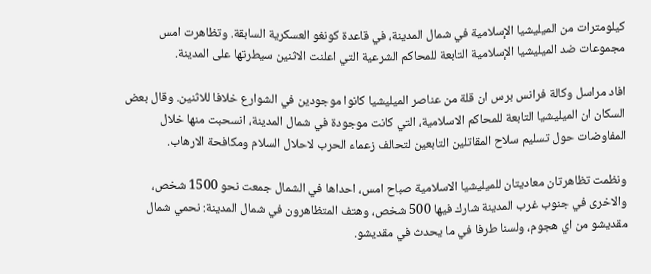كيلومترات من الميليشيا الإسلامية في شمال المدينة، في قاعدة كونغو العسكرية السابقة. وتظاهرت امس مجموعات ضد الميليشيا الإسلامية التابعة للمحاكم الشرعية التي اعلنت الاثنين سيطرتها على المدينة.

افاد مراسل وكالة فرانس برس ان قلة من عناصر الميليشيا كانوا موجودين في الشوارع خلافا للاثنين. وقال بعض السكان ان الميليشيا التابعة للمحاكم الاسلامية، التي كانت موجودة في شمال المدينة، انسحبت منها خلال المفاوضات حول تسليم سلاح المقاتلين التابعين لتحالف زعماء الحرب لاحلال السلام ومكافحة الارهاب.

ونظمت تظاهرتان معاديتان للميليشيا الاسلامية صباح امس، احداها في الشمال جمعت نحو 1500 شخص، والاخرى في جنوب غرب المدينة شارك فيها 500 شخص، وهتف المتظاهرون في شمال المدينة: نحمي شمال مقديشو من اي هجوم، ولسنا طرفا في ما يحدث في مقديشو.